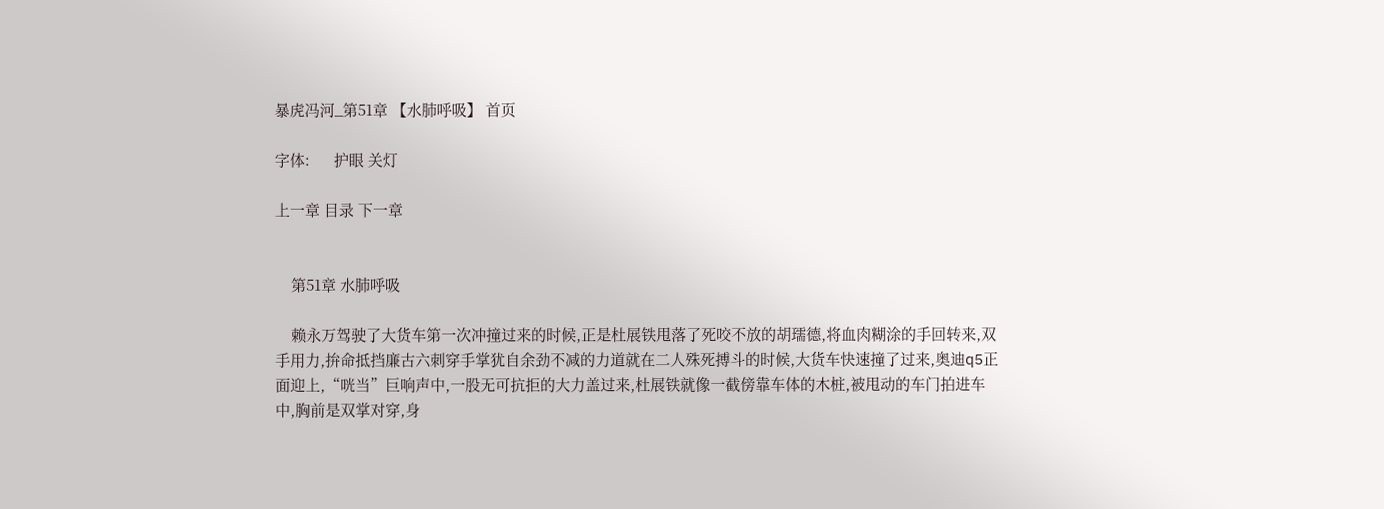暴虎冯河_第51章 【水肺呼吸】 首页

字体:      护眼 关灯

上一章 目录 下一章


    第51章 水肺呼吸

    赖永万驾驶了大货车第一次冲撞过来的时候,正是杜展铁甩落了死咬不放的胡瓀德,将血肉糊涂的手回转来,双手用力,拚命抵挡廉古六刺穿手掌犹自余劲不减的力道就在二人殊死搏斗的时候,大货车快速撞了过来,奥迪q5正面迎上,“咣当”巨响声中,一股无可抗拒的大力盖过来,杜展铁就像一截傍靠车体的木桩,被甩动的车门拍进车中,胸前是双掌对穿,身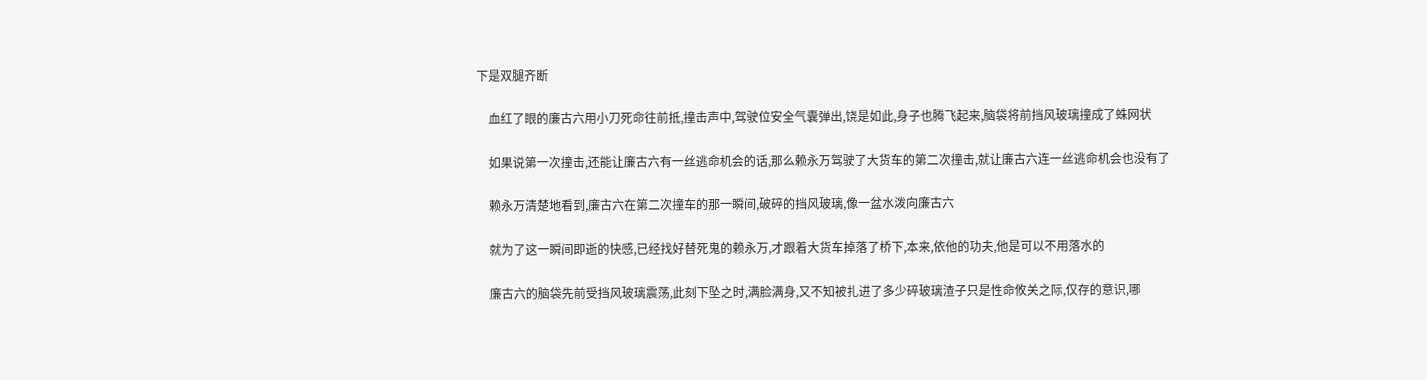下是双腿齐断

    血红了眼的廉古六用小刀死命往前抵,撞击声中,驾驶位安全气囊弹出,饶是如此,身子也腾飞起来,脑袋将前挡风玻璃撞成了蛛网状

    如果说第一次撞击,还能让廉古六有一丝逃命机会的话,那么赖永万驾驶了大货车的第二次撞击,就让廉古六连一丝逃命机会也没有了

    赖永万清楚地看到,廉古六在第二次撞车的那一瞬间,破碎的挡风玻璃,像一盆水泼向廉古六

    就为了这一瞬间即逝的快感,已经找好替死鬼的赖永万,才跟着大货车掉落了桥下,本来,依他的功夫,他是可以不用落水的

    廉古六的脑袋先前受挡风玻璃震荡,此刻下坠之时,满脸满身,又不知被扎进了多少碎玻璃渣子只是性命攸关之际,仅存的意识,哪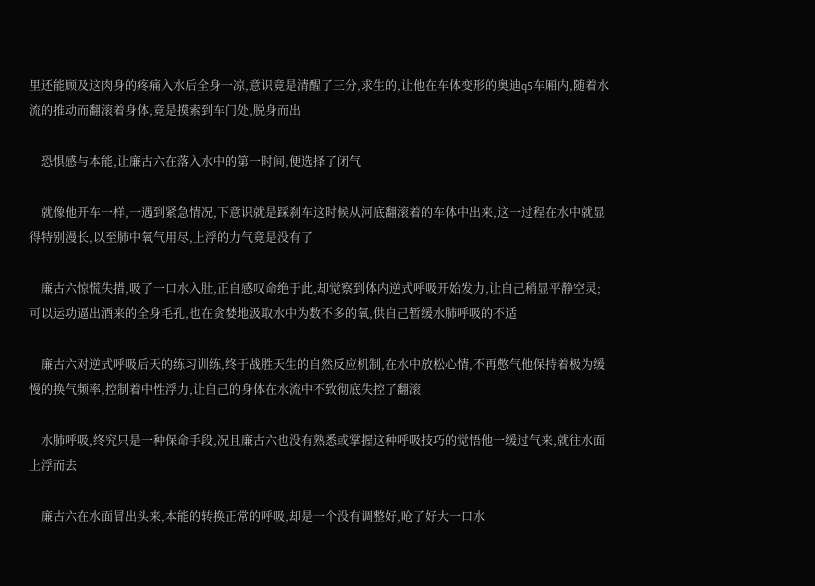里还能顾及这肉身的疼痛入水后全身一凉,意识竟是清醒了三分,求生的,让他在车体变形的奥迪q5车厢内,随着水流的推动而翻滚着身体,竟是摸索到车门处,脱身而出

    恐惧感与本能,让廉古六在落入水中的第一时间,便选择了闭气

    就像他开车一样,一遇到紧急情况,下意识就是踩刹车这时候从河底翻滚着的车体中出来,这一过程在水中就显得特别漫长,以至肺中氧气用尽,上浮的力气竟是没有了

    廉古六惊慌失措,吸了一口水入肚,正自感叹命绝于此,却觉察到体内逆式呼吸开始发力,让自己稍显平静空灵;可以运功逼出酒来的全身毛孔,也在贪婪地汲取水中为数不多的氧,供自己暂缓水肺呼吸的不适

    廉古六对逆式呼吸后天的练习训练,终于战胜天生的自然反应机制,在水中放松心情,不再憋气他保持着极为缓慢的换气频率,控制着中性浮力,让自己的身体在水流中不致彻底失控了翻滚

    水肺呼吸,终究只是一种保命手段,况且廉古六也没有熟悉或掌握这种呼吸技巧的觉悟他一缓过气来,就往水面上浮而去

    廉古六在水面冒出头来,本能的转换正常的呼吸,却是一个没有调整好,呛了好大一口水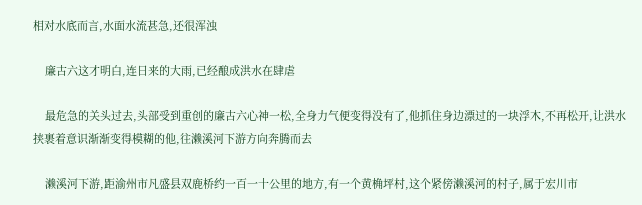相对水底而言,水面水流甚急,还很浑浊

    廉古六这才明白,连日来的大雨,已经酿成洪水在肆虐

    最危急的关头过去,头部受到重创的廉古六心神一松,全身力气便变得没有了,他抓住身边漂过的一块浮木,不再松开,让洪水挟裹着意识渐渐变得模糊的他,往濑溪河下游方向奔腾而去

    濑溪河下游,距渝州市凡盛县双鹿桥约一百一十公里的地方,有一个黄桷坪村,这个紧傍濑溪河的村子,属于宏川市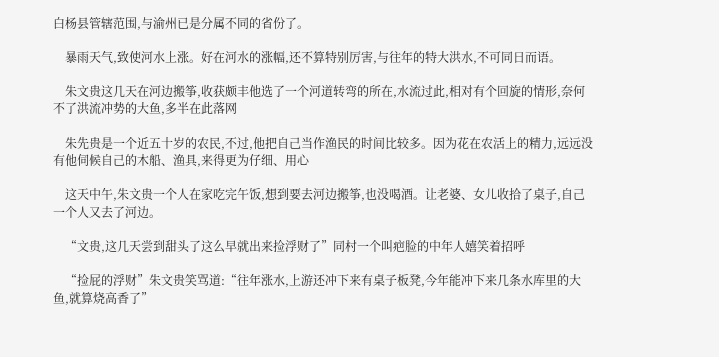白杨县管辖范围,与渝州已是分属不同的省份了。

    暴雨天气,致使河水上涨。好在河水的涨幅,还不算特别厉害,与往年的特大洪水,不可同日而语。

    朱文贵这几天在河边搬筝,收获颇丰他选了一个河道转弯的所在,水流过此,相对有个回旋的情形,奈何不了洪流冲势的大鱼,多半在此落网

    朱先贵是一个近五十岁的农民,不过,他把自己当作渔民的时间比较多。因为花在农活上的精力,远远没有他伺候自己的木船、渔具,来得更为仔细、用心

    这天中午,朱文贵一个人在家吃完午饭,想到要去河边搬筝,也没喝酒。让老婆、女儿收拾了桌子,自己一个人又去了河边。

    “文贵,这几天尝到甜头了这么早就出来捡浮财了”同村一个叫疤脸的中年人嬉笑着招呼

    “捡屁的浮财”朱文贵笑骂道:“往年涨水,上游还冲下来有桌子板凳,今年能冲下来几条水库里的大鱼,就算烧高香了”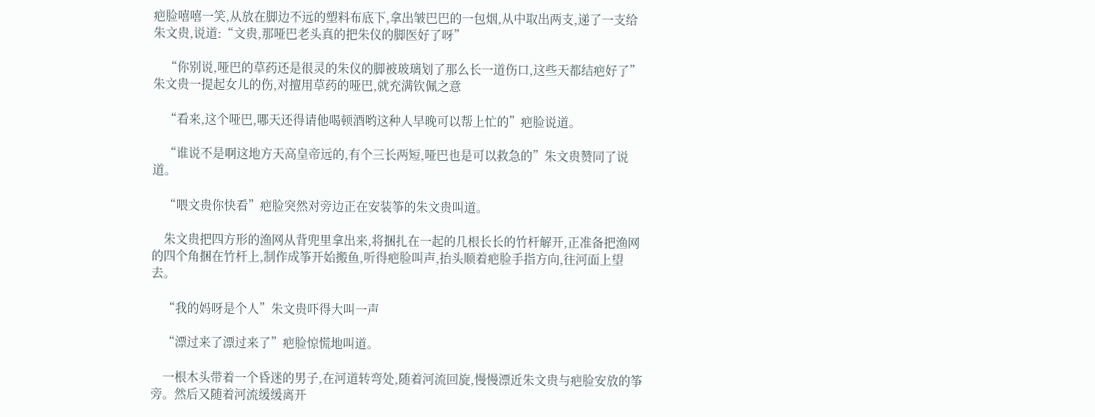疤脸嘻嘻一笑,从放在脚边不远的塑料布底下,拿出皱巴巴的一包烟,从中取出两支,递了一支给朱文贵,说道:“文贵,那哑巴老头真的把朱仪的脚医好了呀”

    “你别说,哑巴的草药还是很灵的朱仪的脚被玻璃划了那么长一道伤口,这些天都结疤好了”朱文贵一提起女儿的伤,对擅用草药的哑巴,就充满钦佩之意

    “看来,这个哑巴,哪天还得请他喝顿酒哟这种人早晚可以帮上忙的”疤脸说道。

    “谁说不是啊这地方天高皇帝远的,有个三长两短,哑巴也是可以救急的”朱文贵赞同了说道。

    “喂文贵你快看”疤脸突然对旁边正在安装筝的朱文贵叫道。

    朱文贵把四方形的渔网从背兜里拿出来,将捆扎在一起的几根长长的竹杆解开,正准备把渔网的四个角捆在竹杆上,制作成筝开始搬鱼,听得疤脸叫声,抬头顺着疤脸手指方向,往河面上望去。

    “我的妈呀是个人”朱文贵吓得大叫一声

    “漂过来了漂过来了”疤脸惊慌地叫道。

    一根木头带着一个昏迷的男子,在河道转弯处,随着河流回旋,慢慢漂近朱文贵与疤脸安放的筝旁。然后又随着河流缓缓离开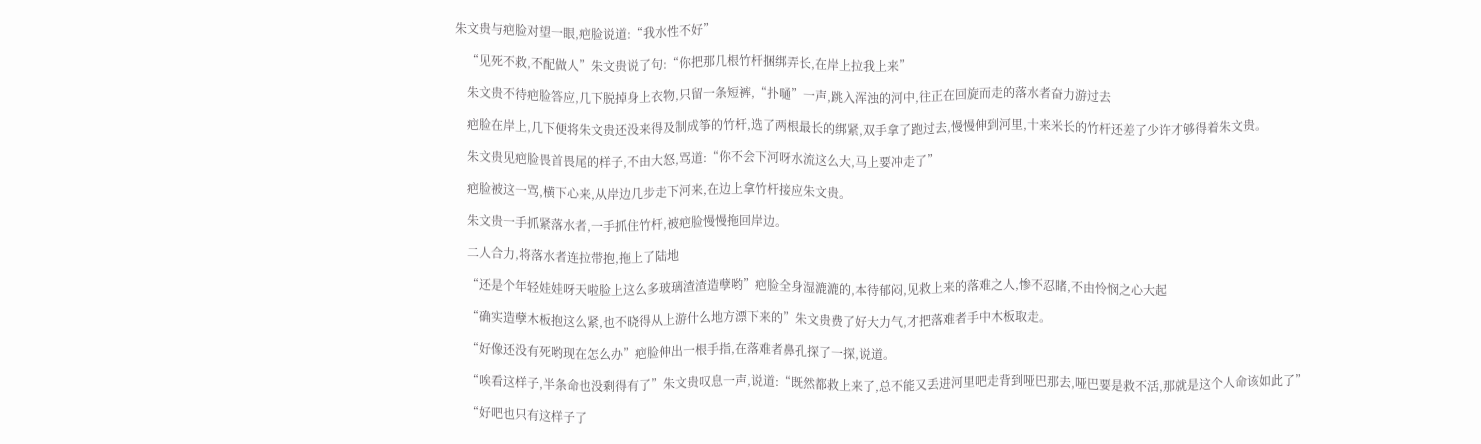朱文贵与疤脸对望一眼,疤脸说道:“我水性不好”

    “见死不救,不配做人”朱文贵说了句:“你把那几根竹杆捆绑弄长,在岸上拉我上来”

    朱文贵不待疤脸答应,几下脱掉身上衣物,只留一条短裤,“扑嗵”一声,跳入浑浊的河中,往正在回旋而走的落水者奋力游过去

    疤脸在岸上,几下便将朱文贵还没来得及制成筝的竹杆,选了两根最长的绑紧,双手拿了跑过去,慢慢伸到河里,十来米长的竹杆还差了少许才够得着朱文贵。

    朱文贵见疤脸畏首畏尾的样子,不由大怒,骂道:“你不会下河呀水流这么大,马上要冲走了”

    疤脸被这一骂,横下心来,从岸边几步走下河来,在边上拿竹杆接应朱文贵。

    朱文贵一手抓紧落水者,一手抓住竹杆,被疤脸慢慢拖回岸边。

    二人合力,将落水者连拉带抱,拖上了陆地

    “还是个年轻娃娃呀天啦脸上这么多玻璃渣渣造孽哟”疤脸全身湿漉漉的,本待郁闷,见救上来的落难之人,惨不忍睹,不由怜悯之心大起

    “确实造孽木板抱这么紧,也不晓得从上游什么地方漂下来的”朱文贵费了好大力气,才把落难者手中木板取走。

    “好像还没有死哟现在怎么办”疤脸伸出一根手指,在落难者鼻孔探了一探,说道。

    “唉看这样子,半条命也没剩得有了”朱文贵叹息一声,说道:“既然都救上来了,总不能又丢进河里吧走背到哑巴那去,哑巴要是救不活,那就是这个人命该如此了”

    “好吧也只有这样子了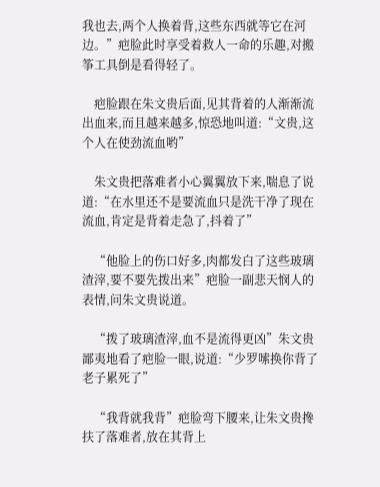我也去,两个人换着背,这些东西就等它在河边。”疤脸此时享受着救人一命的乐趣,对搬筝工具倒是看得轻了。

    疤脸跟在朱文贵后面,见其背着的人渐渐流出血来,而且越来越多,惊恐地叫道:“文贵,这个人在使劲流血哟”

    朱文贵把落难者小心翼翼放下来,喘息了说道:“在水里还不是要流血只是洗干净了现在流血,肯定是背着走急了,抖着了”

    “他脸上的伤口好多,肉都发白了这些玻璃渣滓,要不要先拨出来”疤脸一副悲天悯人的表情,问朱文贵说道。

    “拨了玻璃渣滓,血不是流得更凶”朱文贵鄙夷地看了疤脸一眼,说道:“少罗嗦换你背了老子累死了”

    “我背就我背”疤脸弯下腰来,让朱文贵搀扶了落难者,放在其背上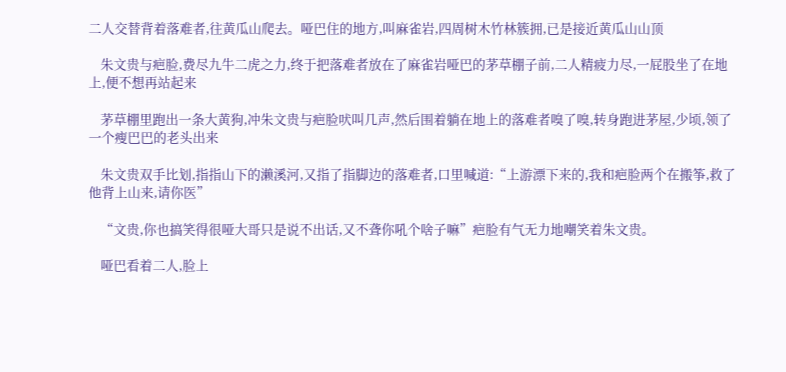二人交替背着落难者,往黄瓜山爬去。哑巴住的地方,叫麻雀岩,四周树木竹林簇拥,已是接近黄瓜山山顶

    朱文贵与疤脸,费尽九牛二虎之力,终于把落难者放在了麻雀岩哑巴的茅草棚子前,二人精疲力尽,一屁股坐了在地上,便不想再站起来

    茅草棚里跑出一条大黄狗,冲朱文贵与疤脸吠叫几声,然后围着躺在地上的落难者嗅了嗅,转身跑进茅屋,少顷,领了一个瘦巴巴的老头出来

    朱文贵双手比划,指指山下的濑溪河,又指了指脚边的落难者,口里喊道:“上游漂下来的,我和疤脸两个在搬筝,救了他背上山来,请你医”

    “文贵,你也搞笑得很哑大哥只是说不出话,又不聋你吼个啥子嘛”疤脸有气无力地嘲笑着朱文贵。

    哑巴看着二人,脸上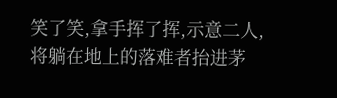笑了笑,拿手挥了挥,示意二人,将躺在地上的落难者抬进茅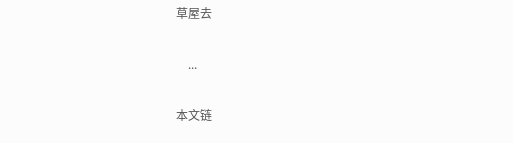草屋去

    ...

本文链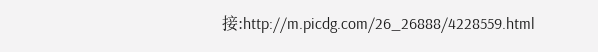接:http://m.picdg.com/26_26888/4228559.html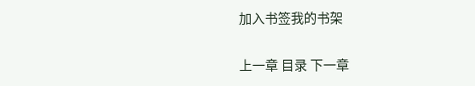加入书签我的书架

上一章 目录 下一章